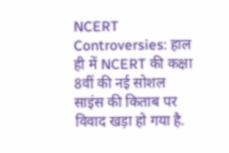NCERT Controversies: हाल ही में NCERT की कक्षा 8वीं की नई सोशल साइंस की किताब पर विवाद खड़ा हो गया है.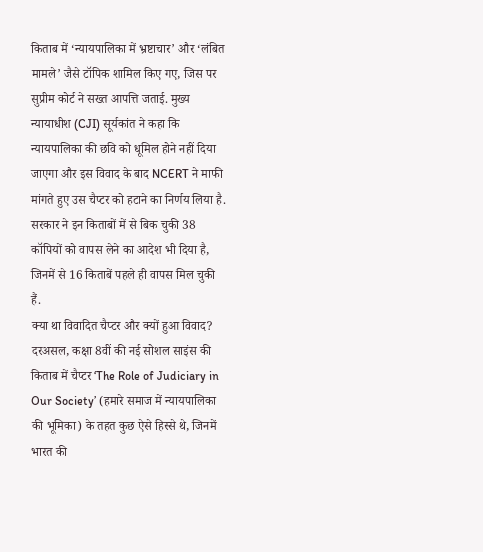किताब में ‘न्यायपालिका में भ्रष्टाचार’ और ‘लंबित मामले’ जैसे टॉपिक शामिल किए गए, जिस पर सुप्रीम कोर्ट ने सख्त आपत्ति जताई. मुख्य न्यायाधीश (CJI) सूर्यकांत ने कहा कि न्यायपालिका की छवि को धूमिल होने नहीं दिया जाएगा और इस विवाद के बाद NCERT ने माफी मांगते हुए उस चैप्टर को हटाने का निर्णय लिया है. सरकार ने इन किताबों में से बिक चुकी 38 कॉपियों को वापस लेने का आदेश भी दिया है, जिनमें से 16 किताबें पहले ही वापस मिल चुकी हैं.
क्या था विवादित चैप्टर और क्यों हुआ विवाद?
दरअसल, कक्षा 8वीं की नई सोशल साइंस की किताब में चैप्टर ‘The Role of Judiciary in Our Society’ (हमारे समाज में न्यायपालिका की भूमिका) के तहत कुछ ऐसे हिस्से थे, जिनमें भारत की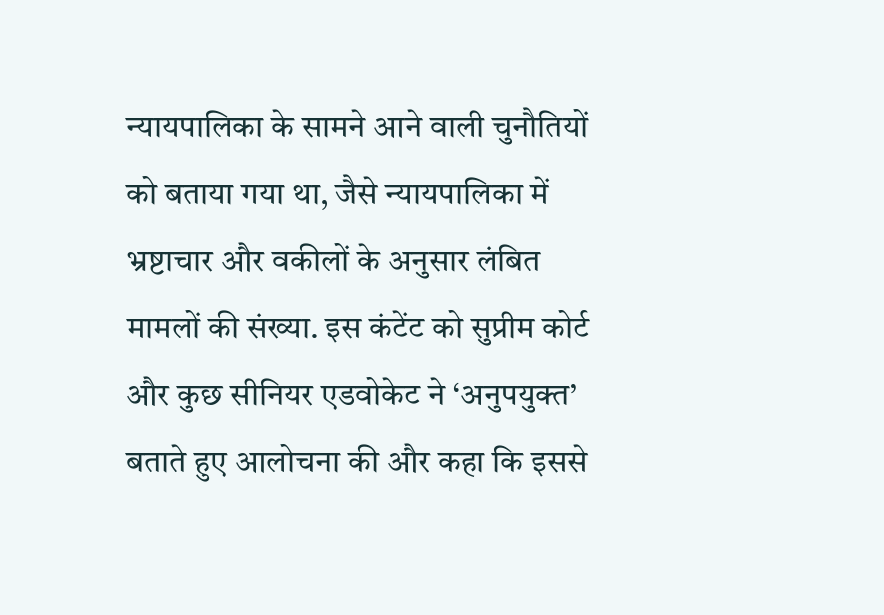न्यायपालिका के सामने आने वाली चुनौतियों को बताया गया था, जैसे न्यायपालिका में भ्रष्टाचार और वकीलों के अनुसार लंबित मामलों की संख्या. इस कंटेंट को सुप्रीम कोर्ट और कुछ सीनियर एडवोकेट ने ‘अनुपयुक्त’ बताते हुए आलोचना की और कहा कि इससे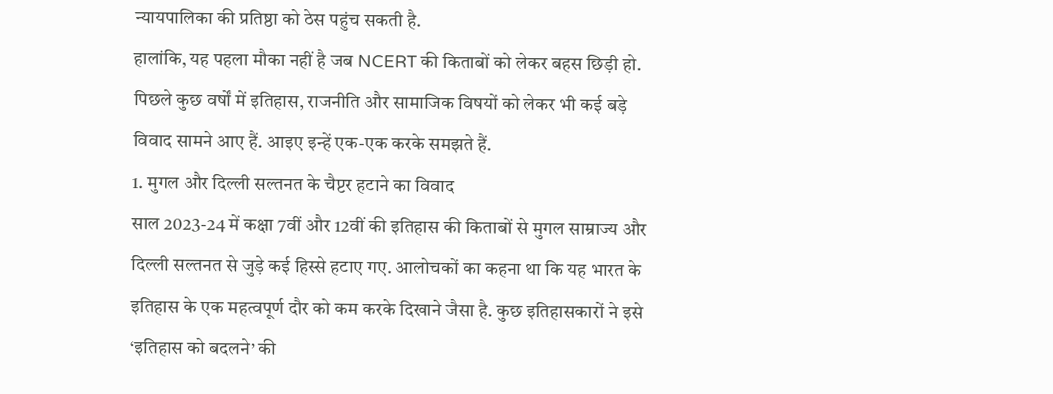न्यायपालिका की प्रतिष्ठा को ठेस पहुंच सकती है.
हालांकि, यह पहला मौका नहीं है जब NCERT की किताबों को लेकर बहस छिड़ी हो. पिछले कुछ वर्षों में इतिहास, राजनीति और सामाजिक विषयों को लेकर भी कई बड़े विवाद सामने आए हैं. आइए इन्हें एक-एक करके समझते हैं.
1. मुगल और दिल्ली सल्तनत के चैप्टर हटाने का विवाद
साल 2023-24 में कक्षा 7वीं और 12वीं की इतिहास की किताबों से मुगल साम्राज्य और दिल्ली सल्तनत से जुड़े कई हिस्से हटाए गए. आलोचकों का कहना था कि यह भारत के इतिहास के एक महत्वपूर्ण दौर को कम करके दिखाने जैसा है. कुछ इतिहासकारों ने इसे ‘इतिहास को बदलने’ की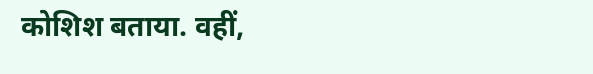कोशिश बताया. वहीं,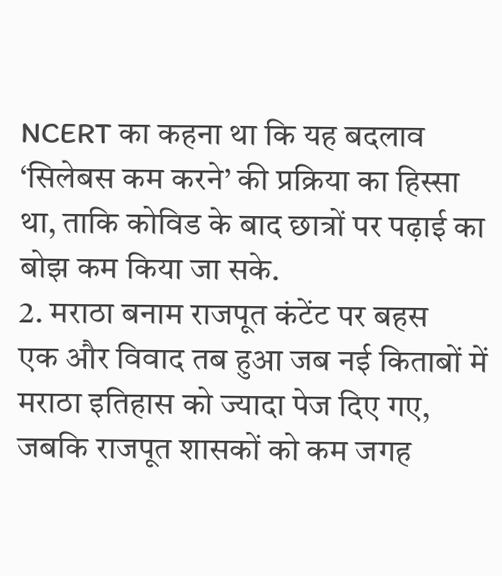NCERT का कहना था कि यह बदलाव ‘सिलेबस कम करने’ की प्रक्रिया का हिस्सा था, ताकि कोविड के बाद छात्रों पर पढ़ाई का बोझ कम किया जा सके.
2. मराठा बनाम राजपूत कंटेंट पर बहस
एक और विवाद तब हुआ जब नई किताबों में मराठा इतिहास को ज्यादा पेज दिए गए, जबकि राजपूत शासकों को कम जगह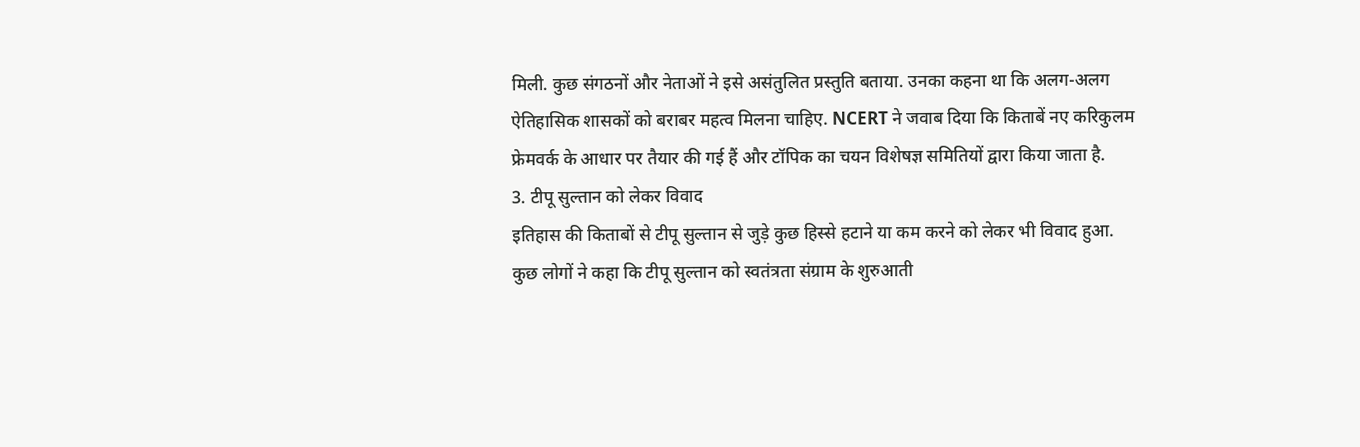मिली. कुछ संगठनों और नेताओं ने इसे असंतुलित प्रस्तुति बताया. उनका कहना था कि अलग-अलग ऐतिहासिक शासकों को बराबर महत्व मिलना चाहिए. NCERT ने जवाब दिया कि किताबें नए करिकुलम फ्रेमवर्क के आधार पर तैयार की गई हैं और टॉपिक का चयन विशेषज्ञ समितियों द्वारा किया जाता है.
3. टीपू सुल्तान को लेकर विवाद
इतिहास की किताबों से टीपू सुल्तान से जुड़े कुछ हिस्से हटाने या कम करने को लेकर भी विवाद हुआ. कुछ लोगों ने कहा कि टीपू सुल्तान को स्वतंत्रता संग्राम के शुरुआती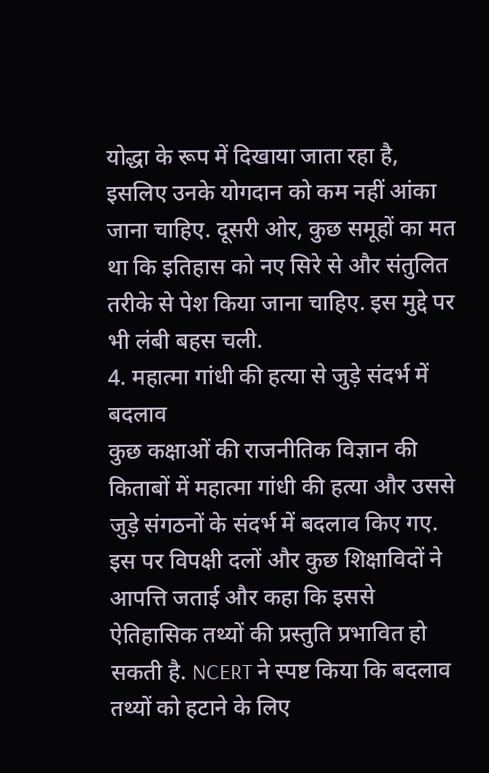योद्धा के रूप में दिखाया जाता रहा है, इसलिए उनके योगदान को कम नहीं आंका जाना चाहिए. दूसरी ओर, कुछ समूहों का मत था कि इतिहास को नए सिरे से और संतुलित तरीके से पेश किया जाना चाहिए. इस मुद्दे पर भी लंबी बहस चली.
4. महात्मा गांधी की हत्या से जुड़े संदर्भ में बदलाव
कुछ कक्षाओं की राजनीतिक विज्ञान की किताबों में महात्मा गांधी की हत्या और उससे जुड़े संगठनों के संदर्भ में बदलाव किए गए. इस पर विपक्षी दलों और कुछ शिक्षाविदों ने आपत्ति जताई और कहा कि इससे ऐतिहासिक तथ्यों की प्रस्तुति प्रभावित हो सकती है. NCERT ने स्पष्ट किया कि बदलाव तथ्यों को हटाने के लिए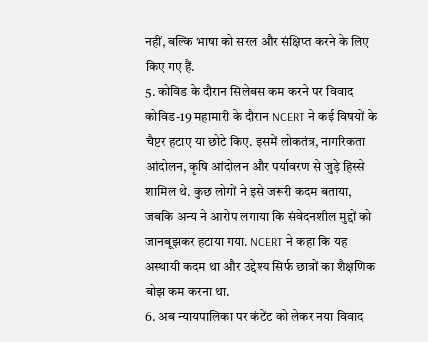नहीं, बल्कि भाषा को सरल और संक्षिप्त करने के लिए किए गए हैं.
5. कोविड के दौरान सिलेबस कम करने पर विवाद
कोविड-19 महामारी के दौरान NCERT ने कई विषयों के चैप्टर हटाए या छोटे किए. इसमें लोकतंत्र, नागरिकता आंदोलन, कृषि आंदोलन और पर्यावरण से जुड़े हिस्से शामिल थे. कुछ लोगों ने इसे जरूरी कदम बताया, जबकि अन्य ने आरोप लगाया कि संवेदनशील मुद्दों को जानबूझकर हटाया गया. NCERT ने कहा कि यह अस्थायी कदम था और उद्देश्य सिर्फ छात्रों का शैक्षणिक बोझ कम करना था.
6. अब न्यायपालिका पर कंटेंट को लेकर नया विवाद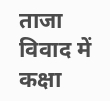ताजा विवाद में कक्षा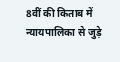8वीं की किताब में न्यायपालिका से जुड़े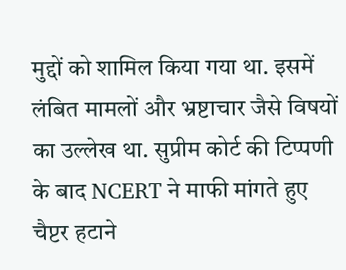मुद्दों को शामिल किया गया था. इसमें लंबित मामलों और भ्रष्टाचार जैसे विषयों का उल्लेख था. सुप्रीम कोर्ट की टिप्पणी के बाद NCERT ने माफी मांगते हुए चैप्टर हटाने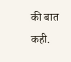की बात कही.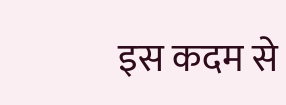इस कदम से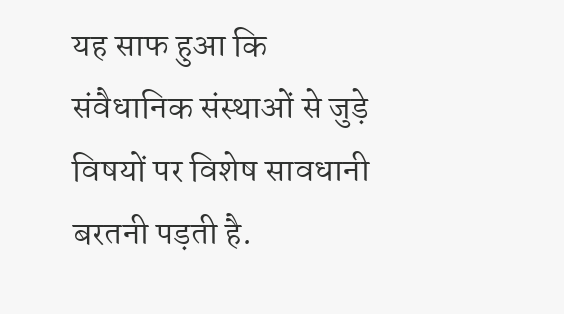यह साफ हुआ कि संवैधानिक संस्थाओं से जुड़े विषयों पर विशेष सावधानी बरतनी पड़ती है.